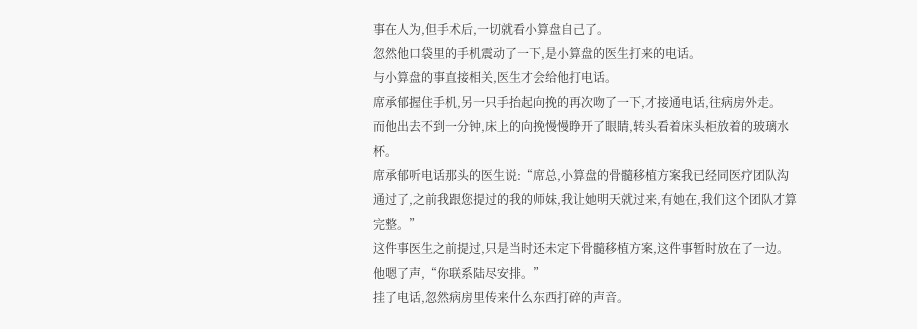事在人为,但手术后,一切就看小算盘自己了。
忽然他口袋里的手机震动了一下,是小算盘的医生打来的电话。
与小算盘的事直接相关,医生才会给他打电话。
席承郁握住手机,另一只手抬起向挽的再次吻了一下,才接通电话,往病房外走。
而他出去不到一分钟,床上的向挽慢慢睁开了眼睛,转头看着床头柜放着的玻璃水杯。
席承郁听电话那头的医生说:“席总,小算盘的骨髓移植方案我已经同医疗团队沟通过了,之前我跟您提过的我的师妹,我让她明天就过来,有她在,我们这个团队才算完整。”
这件事医生之前提过,只是当时还未定下骨髓移植方案,这件事暂时放在了一边。
他嗯了声,“你联系陆尽安排。”
挂了电话,忽然病房里传来什么东西打碎的声音。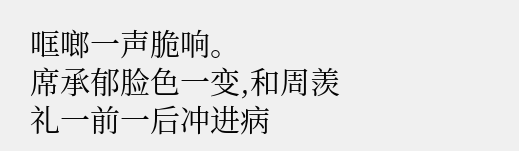哐啷一声脆响。
席承郁脸色一变,和周羡礼一前一后冲进病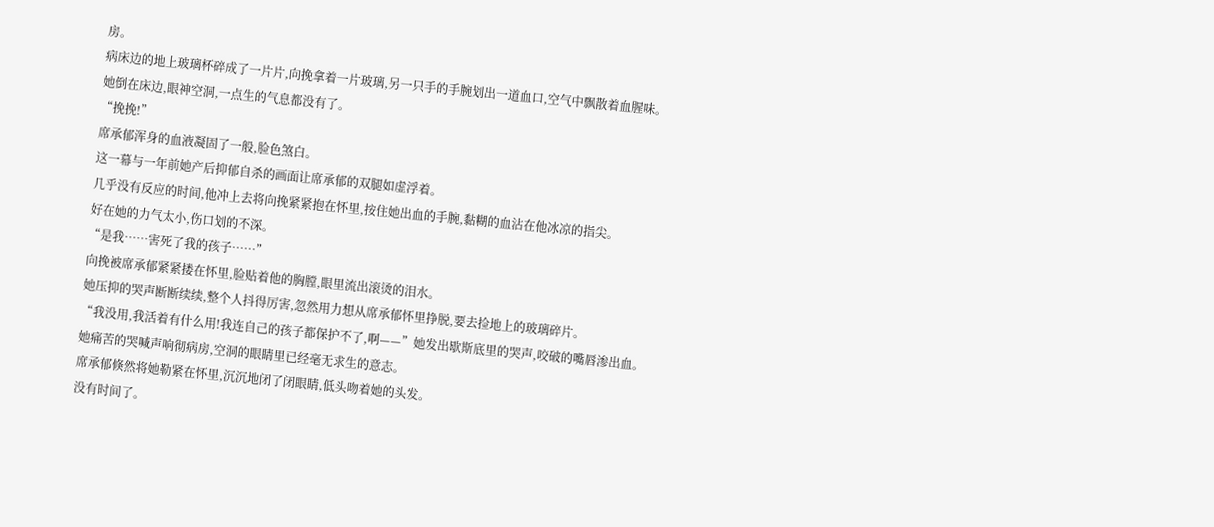房。
病床边的地上玻璃杯碎成了一片片,向挽拿着一片玻璃,另一只手的手腕划出一道血口,空气中飘散着血腥味。
她倒在床边,眼神空洞,一点生的气息都没有了。
“挽挽!”
席承郁浑身的血液凝固了一般,脸色煞白。
这一幕与一年前她产后抑郁自杀的画面让席承郁的双腿如虚浮着。
几乎没有反应的时间,他冲上去将向挽紧紧抱在怀里,按住她出血的手腕,黏糊的血沾在他冰凉的指尖。
好在她的力气太小,伤口划的不深。
“是我……害死了我的孩子……”
向挽被席承郁紧紧搂在怀里,脸贴着他的胸膛,眼里流出滚烫的泪水。
她压抑的哭声断断续续,整个人抖得厉害,忽然用力想从席承郁怀里挣脱,要去捡地上的玻璃碎片。
“我没用,我活着有什么用!我连自己的孩子都保护不了,啊——”她发出歇斯底里的哭声,咬破的嘴唇渗出血。
她痛苦的哭喊声响彻病房,空洞的眼睛里已经毫无求生的意志。
席承郁倏然将她勒紧在怀里,沉沉地闭了闭眼睛,低头吻着她的头发。
没有时间了。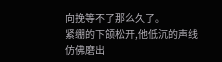向挽等不了那么久了。
紧绷的下颌松开,他低沉的声线仿佛磨出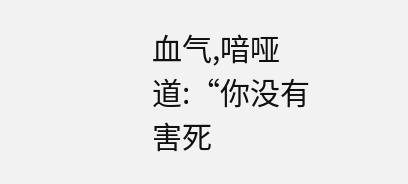血气,喑哑道:“你没有害死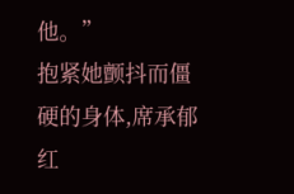他。”
抱紧她颤抖而僵硬的身体,席承郁红